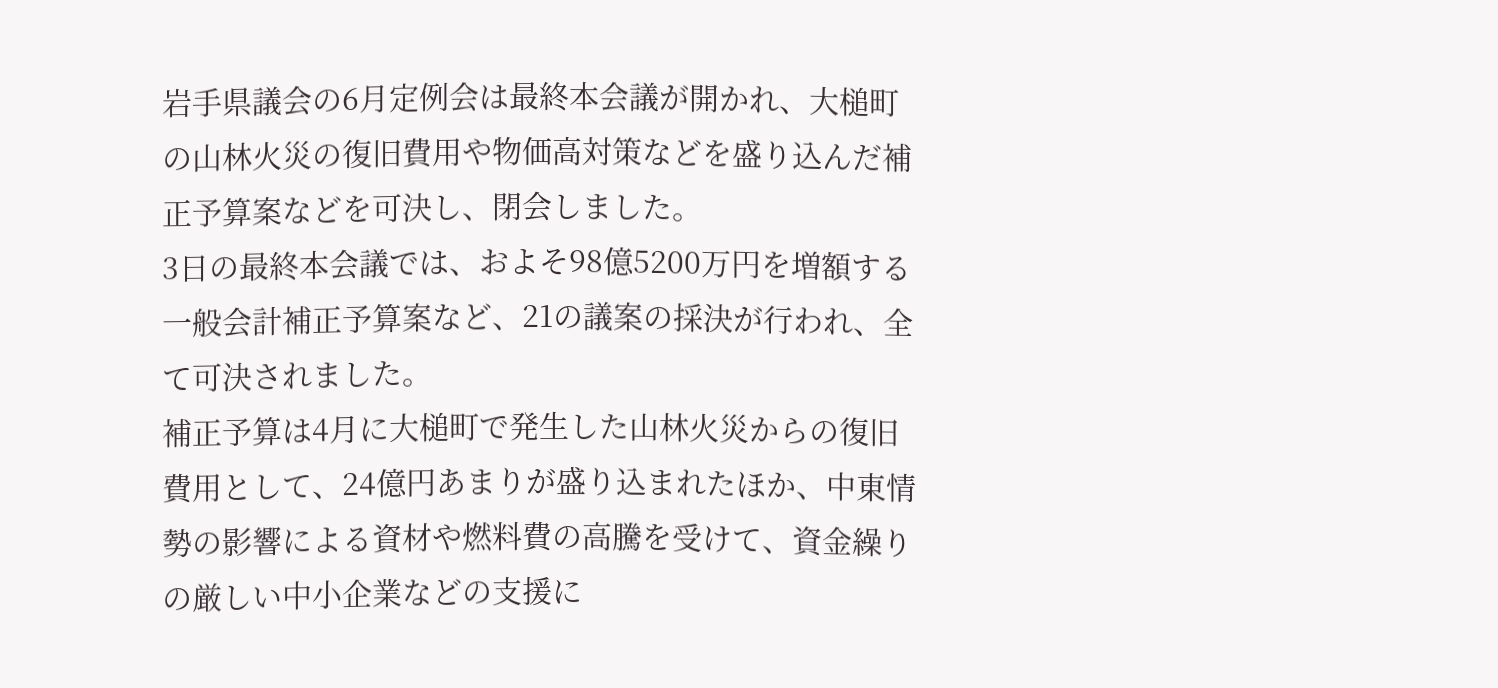岩手県議会の6月定例会は最終本会議が開かれ、大槌町の山林火災の復旧費用や物価高対策などを盛り込んだ補正予算案などを可決し、閉会しました。
3日の最終本会議では、およそ98億5200万円を増額する一般会計補正予算案など、21の議案の採決が行われ、全て可決されました。
補正予算は4月に大槌町で発生した山林火災からの復旧費用として、24億円あまりが盛り込まれたほか、中東情勢の影響による資材や燃料費の高騰を受けて、資金繰りの厳しい中小企業などの支援に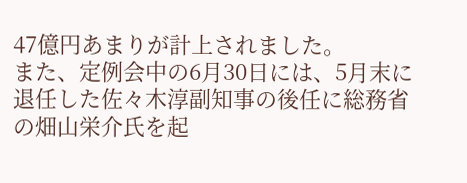47億円あまりが計上されました。
また、定例会中の6月30日には、5月末に退任した佐々木淳副知事の後任に総務省の畑山栄介氏を起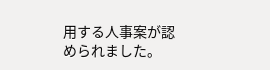用する人事案が認められました。